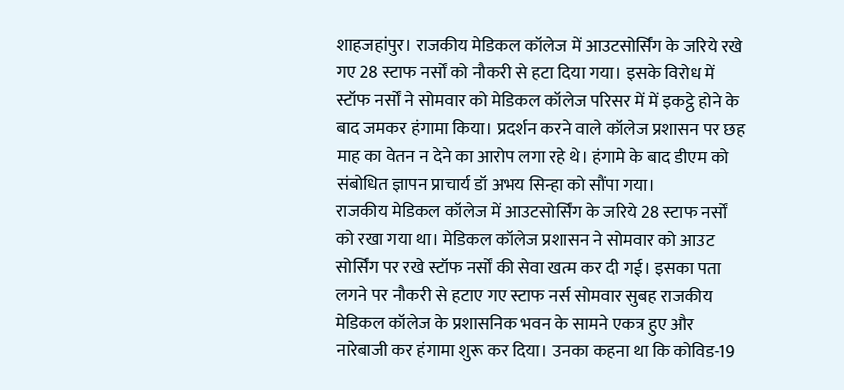शाहजहांपुर। राजकीय मेडिकल कॉलेज में आउटसोर्सिंग के जरिये रखे गए 28 स्टाफ नर्सों को नौकरी से हटा दिया गया। इसके विरोध में स्टॉफ नर्सों ने सोमवार को मेडिकल कॉलेज परिसर में में इकट्ठे होने के बाद जमकर हंगामा किया। प्रदर्शन करने वाले कॉलेज प्रशासन पर छह माह का वेतन न देने का आरोप लगा रहे थे। हंगामे के बाद डीएम को संबोधित ज्ञापन प्राचार्य डॉ अभय सिन्हा को सौंपा गया।
राजकीय मेडिकल कॉलेज में आउटसोर्सिंग के जरिये 28 स्टाफ नर्सों को रखा गया था। मेडिकल कॉलेज प्रशासन ने सोमवार को आउट सोर्सिंग पर रखे स्टॉफ नर्सों की सेवा खत्म कर दी गई। इसका पता लगने पर नौकरी से हटाए गए स्टाफ नर्स सोमवार सुबह राजकीय मेडिकल कॉलेज के प्रशासनिक भवन के सामने एकत्र हुए और नारेबाजी कर हंगामा शुरू कर दिया। उनका कहना था कि कोविड-19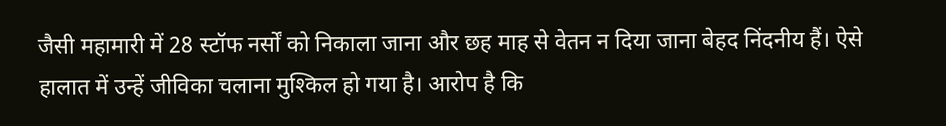जैसी महामारी में 28 स्टॉफ नर्सों को निकाला जाना और छह माह से वेतन न दिया जाना बेहद निंदनीय हैं। ऐसे हालात में उन्हें जीविका चलाना मुश्किल हो गया है। आरोप है कि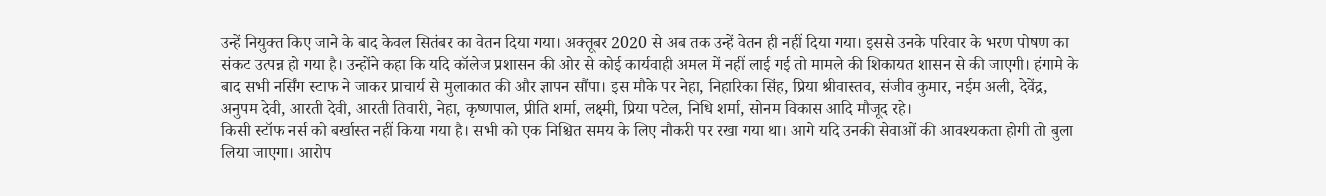उन्हें नियुक्त किए जाने के बाद केवल सितंबर का वेतन दिया गया। अक्तूबर 2020 से अब तक उन्हें वेतन ही नहीं दिया गया। इससे उनके परिवार के भरण पोषण का संकट उत्पन्न हो गया है। उन्होंने कहा कि यदि कॉलेज प्रशासन की ओर से कोई कार्यवाही अमल में नहीं लाई गई तो मामले की शिकायत शासन से की जाएगी। हंगामे के बाद सभी नर्सिंग स्टाफ ने जाकर प्राचार्य से मुलाकात की और ज्ञापन सौंपा। इस मौके पर नेहा, निहारिका सिंह, प्रिया श्रीवास्तव, संजीव कुमार, नईम अली, देवेंद्र, अनुपम देवी, आरती देवी, आरती तिवारी, नेहा, कृष्णपाल, प्रीति शर्मा, लक्ष्मी, प्रिया पटेल, निधि शर्मा, सोनम विकास आदि मौजूद रहे।
किसी स्टॉफ नर्स को बर्खास्त नहीं किया गया है। सभी को एक निश्चित समय के लिए नौकरी पर रखा गया था। आगे यदि उनकी सेवाओं की आवश्यकता होगी तो बुला लिया जाएगा। आरोप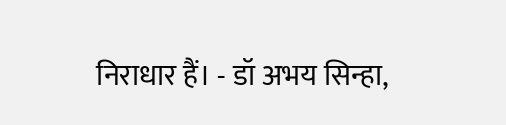निराधार हैं। - डॉ अभय सिन्हा,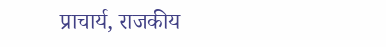प्राचार्य, राजकीय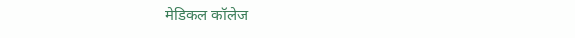मेडिकल कॉलेज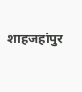शाहजहांपुर